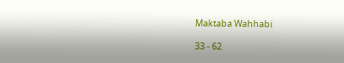Maktaba Wahhabi

33 - 62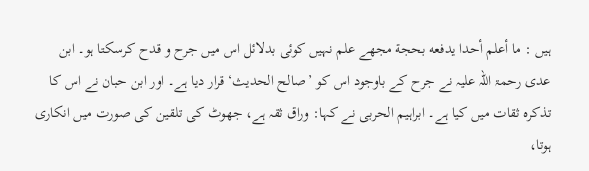ہیں : ما أعلم أحدا يدفعه بحجة مجھے علم نہیں کوئی بدلائل اس میں جرح و قدح کرسکتا ہو۔ ابن عدی رحمۃ اللہ علیہ نے جرح کے باوجود اس کو ’صالح الحدیث‘ قرار دیا ہے۔ اور ابن حبان نے اس کا تذکرہ ثقات میں کیا ہے۔ ابراہیم الحربی نے کہا: وراق ثقہ ہے، جھوٹ کی تلقین کی صورت میں انکاری ہوتا،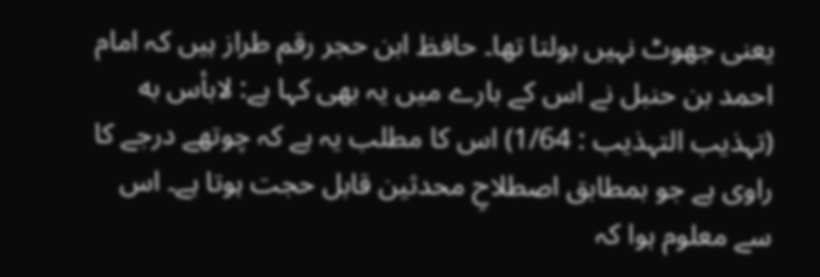یعنی جھوٹ نہیں بولتا تھا۔ حافظ ابن حجر رقم طراز ہیں کہ امام احمد بن حنبل نے اس کے بارے میں یہ بھی کہا ہے: لابأس به (تہذیب التہذیب : 1/64) اس کا مطلب یہ ہے کہ چوتھے درجے کا راوی ہے جو بمطابق اصطلاحِ محدثین قابل حجت ہوتا ہے۔ اس سے معلوم ہوا کہ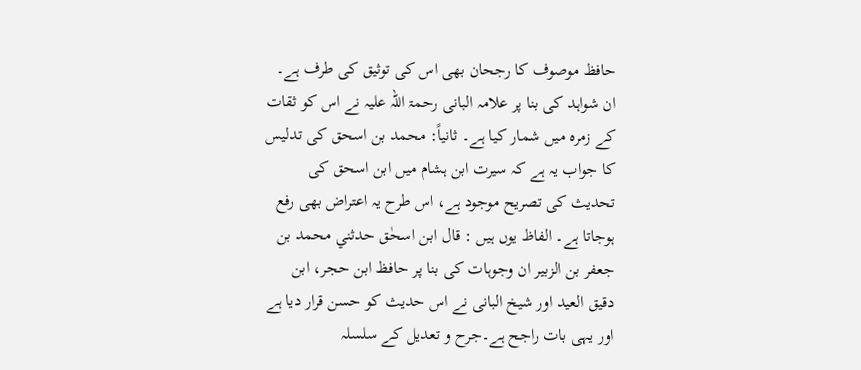حافظ موصوف کا رجحان بھی اس کی توثیق کی طرف ہے۔ ان شواہد کی بنا پر علامہ البانی رحمۃ اللہ علیہ نے اس کو ثقات کے زمرہ میں شمار کیا ہے۔ ثانیاً: محمد بن اسحق کی تدلیس کا جواب یہ ہے کہ سیرت ابن ہشام میں ابن اسحق کی تحدیث کی تصریح موجود ہے، اس طرح یہ اعتراض بھی رفع ہوجاتا ہے۔ الفاظ یوں ہیں : قال ابن اسحٰق حدثني محمد بن جعفر بن الزبير ان وجوہات کی بنا پر حافظ ابن حجر، ابن دقیق العید اور شیخ البانی نے اس حدیث کو حسن قرار دیا ہے اور یہی بات راجح ہے۔جرح و تعدیل کے سلسلہ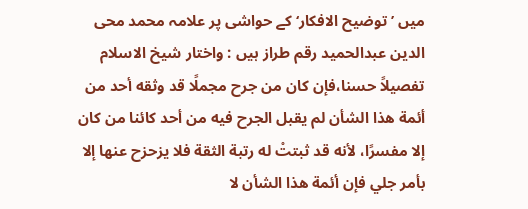میں ’توضیح الافکار‘ کے حواشی پر علامہ محمد محی الدین عبدالحمید رقم طراز ہیں : واختار شيخ الاسلام تفصيلاً حسنا،فإن كان من جرح مجملًا قد وثقه أحد من أئمة هذا الشأن لم يقبل الجرح فيه من أحد كائنا من كان إلا مفسرًا، لأنه قد ثبتتْ له رتبة الثقة فلا يزحزح عنها إلا بأمر جلي فإن أئمة هذا الشأن لا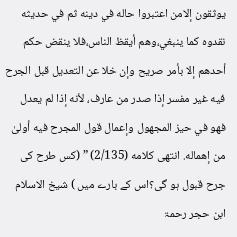يوثقون إلامن اعتبروا حاله في دينه ثم في حديثه نقدوه كما ينبغي،وهم أيقظ الناس،فلا ينقض حكم أحدهم إلا بأمر صريح وإن خلا عن التعديل قبل الجرح فيه غير مفسر إذا صدر من عارف، لأنه إذا لم يعدل فهو في حيز المجهول وإعمال قول المجرح فيه أولىٰ من إهماله. انتهى كلامه (2/135) ” (کس طرح کی جرح قبول ہو گی؟اس کے بارے میں ) شیخ الاسلام ابن حجر رحمۃ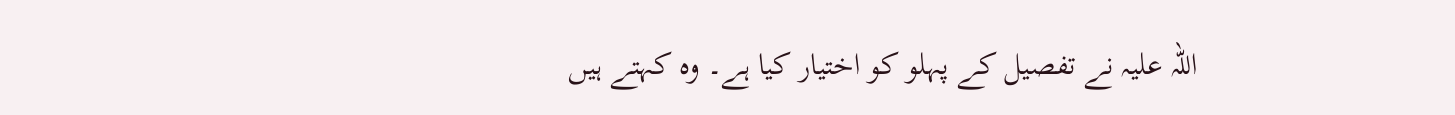اللہ علیہ نے تفصیل کے پہلو کو اختیار کیا ہے۔ وہ کہتے ہیں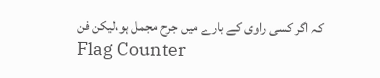کہ اگر کسی راوی کے بارے میں جرح مجمل ہو،لیکن فن
Flag Counter